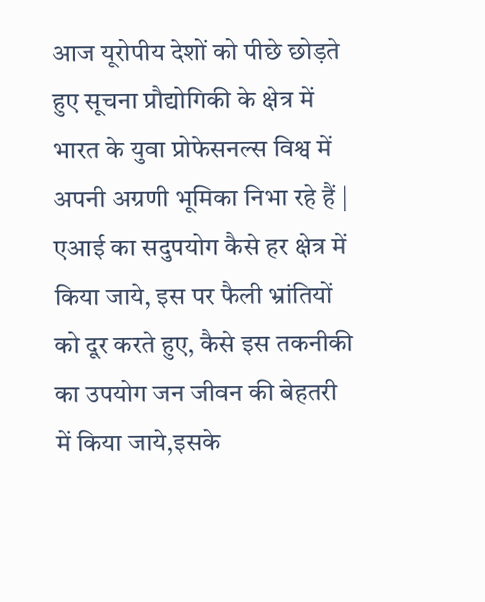आज यूरोपीय देशों को पीछे छोड़ते हुए सूचना प्रौद्योगिकी के क्षेत्र में भारत के युवा प्रोफेसनल्स विश्व में अपनी अग्रणी भूमिका निभा रहे हैं |
एआई का सदुपयोग कैसे हर क्षेत्र में किया जाये, इस पर फैली भ्रांतियों को दूर करते हुए, कैसे इस तकनीकी का उपयोग जन जीवन की बेहतरी में किया जाये,इसके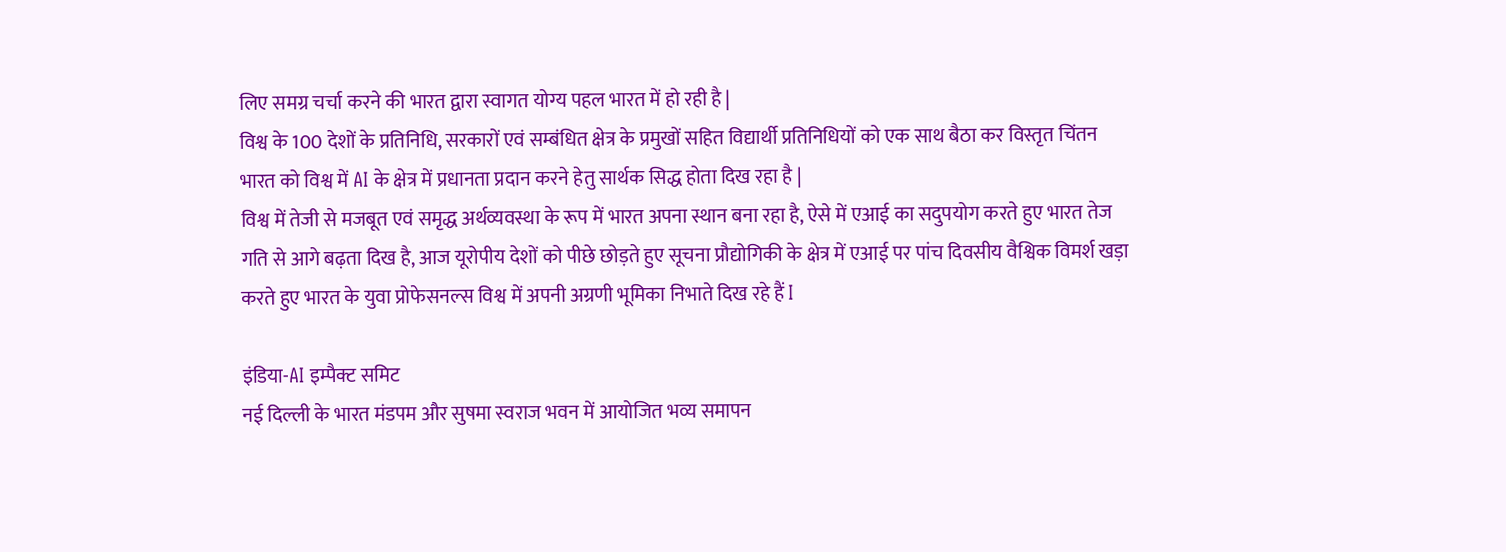लिए समग्र चर्चा करने की भारत द्वारा स्वागत योग्य पहल भारत में हो रही है |
विश्व के 100 देशों के प्रतिनिधि, सरकारों एवं सम्बंधित क्षेत्र के प्रमुखों सहित विद्यार्थी प्रतिनिधियों को एक साथ बैठा कर विस्तृत चिंतन भारत को विश्व में AI के क्षेत्र में प्रधानता प्रदान करने हेतु सार्थक सिद्ध होता दिख रहा है |
विश्व में तेजी से मजबूत एवं समृद्ध अर्थव्यवस्था के रूप में भारत अपना स्थान बना रहा है, ऐसे में एआई का सदुपयोग करते हुए भारत तेज गति से आगे बढ़ता दिख है, आज यूरोपीय देशों को पीछे छोड़ते हुए सूचना प्रौद्योगिकी के क्षेत्र में एआई पर पांच दिवसीय वैश्विक विमर्श खड़ा करते हुए भारत के युवा प्रोफेसनल्स विश्व में अपनी अग्रणी भूमिका निभाते दिख रहे हैं I

इंडिया-AI इम्पैक्ट समिट
नई दिल्ली के भारत मंडपम और सुषमा स्वराज भवन में आयोजित भव्य समापन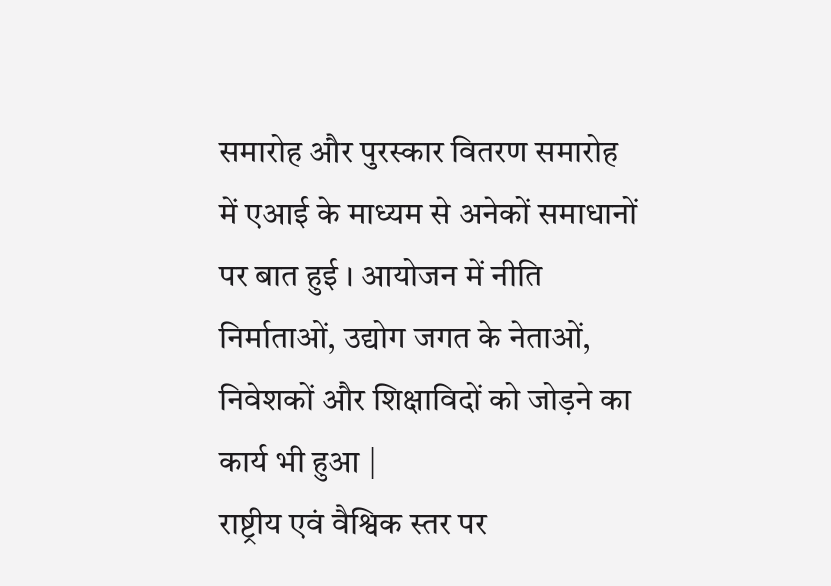समारोह और पुरस्कार वितरण समारोह में एआई के माध्यम से अनेकों समाधानों पर बात हुई । आयोजन में नीति निर्माताओं, उद्योग जगत के नेताओं, निवेशकों और शिक्षाविदों को जोड़ने का कार्य भी हुआ |
राष्ट्रीय एवं वैश्विक स्तर पर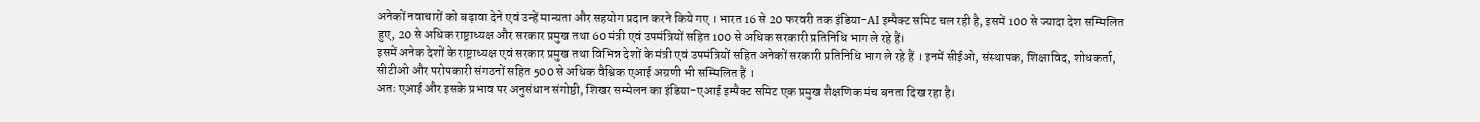अनेकों नवाचारों को बढ़ावा देने एवं उन्हें मान्यता और सहयोग प्रदान करने किये गए । भारत 16 से 20 फरवरी तक इंडिया-AI इम्पैक्ट समिट चल रही है, इसमें 100 से ज्यादा देश सम्मिलित हुए, 20 से अधिक राष्ट्राध्यक्ष और सरकार प्रमुख तथा 60 मंत्री एवं उपमंत्रियों सहित 100 से अधिक सरकारी प्रतिनिधि भाग ले रहे हैं।
इसमें अनेक देशों के राष्ट्राध्यक्ष एवं सरकार प्रमुख तथा विभिन्न देशों के मंत्री एवं उपमंत्रियों सहित अनेकों सरकारी प्रतिनिधि भाग ले रहे हैं । इनमें सीईओ, संस्थापक, शिक्षाविद, शोधकर्ता, सीटीओ और परोपकारी संगठनों सहित 500 से अधिक वैश्विक एआई अग्रणी भी सम्मिलित हैं ।
अतः एआई और इसके प्रभाव पर अनुसंधान संगोष्ठी, शिखर सम्मेलन का इंडिया-एआई इम्पैक्ट समिट एक प्रमुख शैक्षणिक मंच बनता दिख रहा है।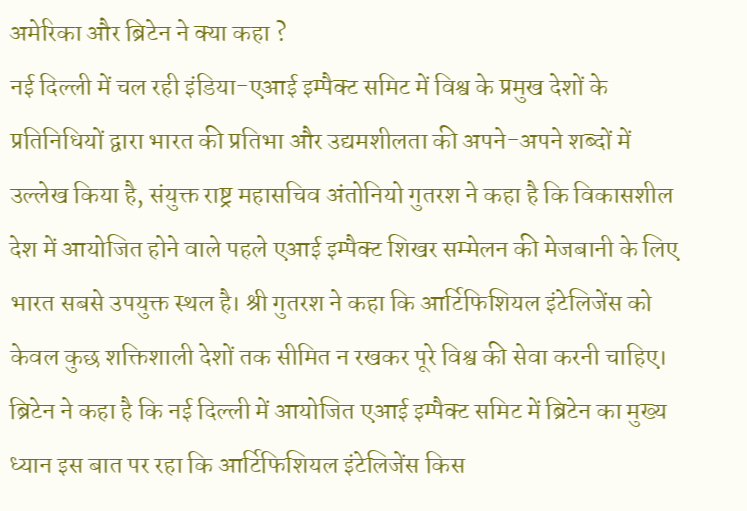अमेरिका और ब्रिटेन ने क्या कहा ?
नई दिल्ली में चल रही इंडिया-एआई इम्पैक्ट समिट में विश्व के प्रमुख देशों के प्रतिनिधियों द्वारा भारत की प्रतिभा और उद्यमशीलता की अपने-अपने शब्दों में उल्लेख किया है, संयुक्त राष्ट्र महासचिव अंतोनियो गुतरश ने कहा है कि विकासशील देश में आयोजित होने वाले पहले एआई इम्पैक्ट शिखर सम्मेलन की मेजबानी के लिए भारत सबसे उपयुक्त स्थल है। श्री गुतरश ने कहा कि आर्टिफिशियल इंटेलिजेंस को केवल कुछ शक्तिशाली देशों तक सीमित न रखकर पूरे विश्व की सेवा करनी चाहिए। ब्रिटेन ने कहा है कि नई दिल्ली में आयोजित एआई इम्पैक्ट समिट में ब्रिटेन का मुख्य ध्यान इस बात पर रहा कि आर्टिफिशियल इंटेलिजेंस किस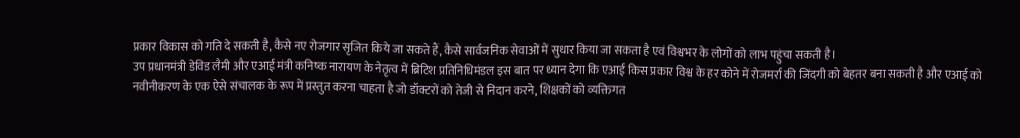प्रकार विकास को गति दे सकती है, कैसे नए रोजगार सृजित किये जा सकते हैं, कैसे सार्वजनिक सेवाओं में सुधार किया जा सकता है एवं विश्वभर के लोगों को लाभ पहुंचा सकती है।
उप प्रधानमंत्री डेविड लैमी और एआई मंत्री कनिष्क नारायण के नेतृत्व में ब्रिटिश प्रतिनिधिमंडल इस बात पर ध्यान देगा कि एआई किस प्रकार विश्व के हर कोने में रोजमर्रा की जिंदगी को बेहतर बना सकती है और एआई को नवीनीकरण के एक ऐसे संचालक के रूप में प्रस्तुत करना चाहता है जो डॉक्टरों को तेजी से निदान करने, शिक्षकों को व्यक्तिगत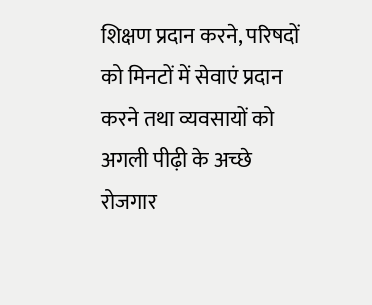शिक्षण प्रदान करने, परिषदों को मिनटों में सेवाएं प्रदान करने तथा व्यवसायों को अगली पीढ़ी के अच्छे रोजगार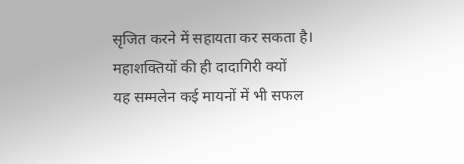सृजित करने में सहायता कर सकता है।
महाशक्तियों की ही दादागिरी क्यों
यह सम्मलेन कई मायनों में भी सफल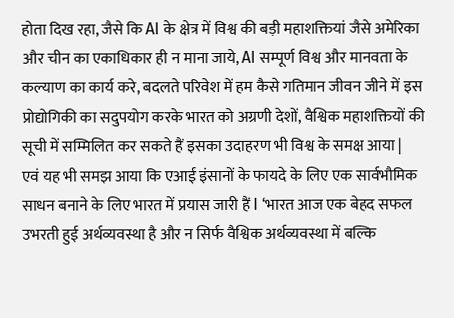होता दिख रहा, जैसे कि AI के क्षेत्र में विश्व की बड़ी महाशक्तियां जैसे अमेरिका और चीन का एकाधिकार ही न माना जाये, AI सम्पूर्ण विश्व और मानवता के कल्याण का कार्य करे, बदलते परिवेश में हम कैसे गतिमान जीवन जीने में इस प्रोद्योगिकी का सदुपयोग करके भारत को अग्रणी देशों, वैश्विक महाशक्तियों की सूची में सम्मिलित कर सकते हैं इसका उदाहरण भी विश्व के समक्ष आया |
एवं यह भी समझ आया कि एआई इंसानों के फायदे के लिए एक सार्वभौमिक साधन बनाने के लिए भारत में प्रयास जारी हैं I ‘भारत आज एक बेहद सफल उभरती हुई अर्थव्यवस्था है और न सिर्फ वैश्विक अर्थव्यवस्था में बल्कि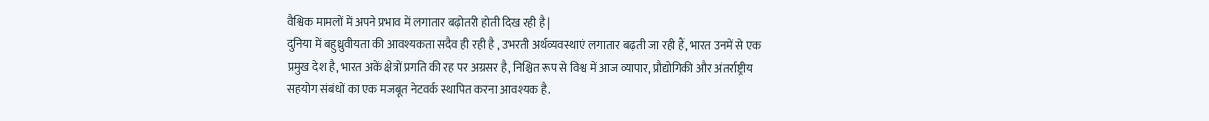वैश्विक मामलों में अपने प्रभाव में लगातार बढ़ोतरी होती दिख रही है |
दुनिया में बहुध्रुवीयता की आवश्यकता सदैव ही रही है , उभरती अर्थव्यवस्थाएं लगातार बढ़ती जा रही हैं, भारत उनमें से एक प्रमुख देश है, भारत अकें क्षेत्रों प्रगति की रह पर अग्रसर है, निश्चित रूप से विश्व में आज व्यापार, प्रौद्योगिकी और अंतर्राष्ट्रीय सहयोग संबंधों का एक मजबूत नेटवर्क स्थापित करना आवश्यक है.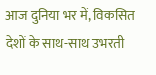आज दुनिया भर में, विकसित देशों के साथ-साथ उभरती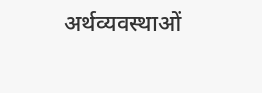अर्थव्यवस्थाओं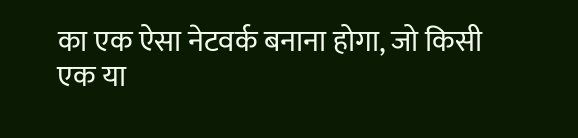का एक ऐसा नेटवर्क बनाना होगा, जो किसी एक या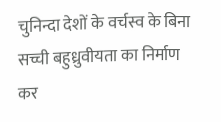चुनिन्दा देशों के वर्चस्व के बिना सच्ची बहुध्रुवीयता का निर्माण कर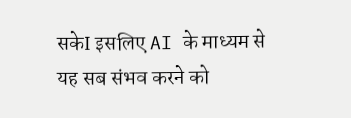सकेI इसलिए AI के माध्यम से यह सब संभव करने को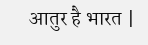आतुर है भारत |